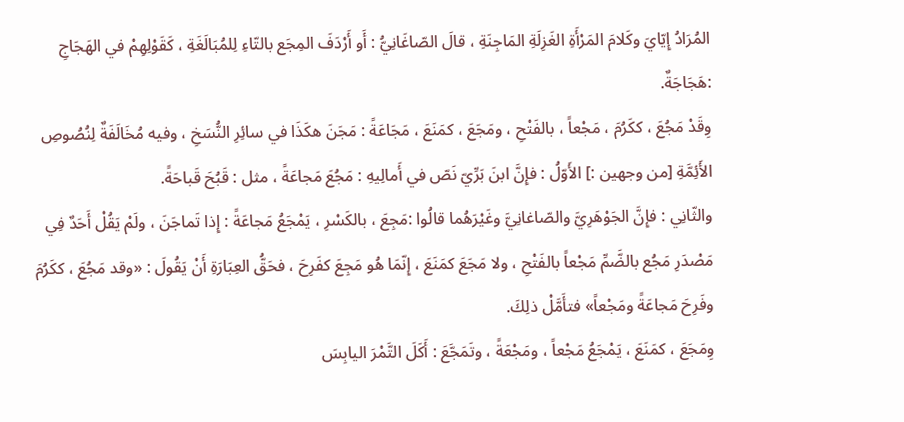المُرَادُ إِيّايَ وكَلامَ المَرْأَةِ الغَزِلَةِ المَاجِنَةِ ، قالَ الصّاغَانِيُّ : أَو أَرْدَفَ المِجَع بالتّاءِ لِلمُبَالَغَةِ ، كَقَوْلِهِمْ في الهَجَاجِ :هَجَاجَةٌ.
وِقَدْ مَجُعَ ، ككَرُمَ ، مَجْعاً ، بالفَتْحِ ، ومَجَعَ ، كمَنَعَ ، مَجَاعَةً : مَجَنَ هكَذَا في سائِرِ النُّسَخِ ، وفيه مُخَالَفَةٌ لِنُصُوصِ الأَئِمَّةِ [من وجهين :] الأَوّلُ : فإِنَّ ابنَ بَرِّيّ نَصّ في أَمالِيهِ : مَجُعَ مَجاعَةً ، مثل : قَبُحَ قَباحَةً.
والثّانِي : فإِنَّ الجَوْهَرِيَّ والصّاغانِيَّ وغَيْرَهُما قالُوا :مَجِعَ ، بالكَسْرِ ، يَمْجَعُ مَجاعَةً : إِذا تَماجَنَ ، ولَمْ يَقُلْ أَحَدٌ فِي مَصْدَرِ مَجُع بالضَّمِّ مَجْعاً بالفَتْحِ ، ولا مَجَعَ كمَنَعَ ، إِنّمَا هُو مَجِعَ كفَرِحَ ، فحَقُّ العِبَارَةِ أَنْ يَقُولَ : «وقد مَجُعَ ، ككَرُمَ وفَرِحَ مَجاعَةً ومَجْعاً» فتأَمَّلْ ذلِكَ.
وِمَجَعَ ، كمَنَعَ ، يَمْجَعُ مَجْعاً ، ومَجْعَةً ، وتَمَجَّعَ : أَكَلَ التَّمْرَ اليابِسَ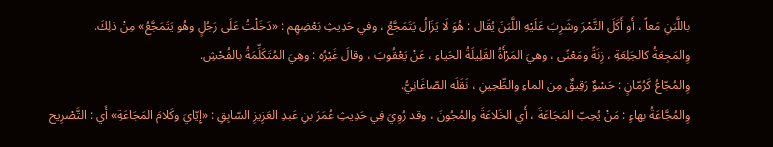باللَّبَنِ مَعاً ، أَو أَكَلَ التَّمْرَ وشَرِبَ عَلَيْهِ اللَّبَنَ يُقَال : هُوَ لَا يَزَالُ يَتَمَجَّعُ ، وفي حَدِيثِ بَعْضِهِم : «دَخَلْتُ عَلَى رَجُلٍ وهُو يَتَمَجَّعُ» مِنْ ذلِكَ.
وِالمَجِعَةُ كالجَلِعَةِ ، زِنَةً ومَعْنًى ، وهيَ المَرْأَةُ القَلِيلَةُ الحَياءِ ، عَنْ يَعْقُوبَ ، وقالَ غَيْرُه : وهِيَ المُتَكَلِّمَةُ بالفُحْشِ.
وِالمُجّاعُ كَرُمّانٍ : حَسْوٌ رَقِيقٌ مِن الماءِ والطِّحِينِ ، نَقَلَه الصّاغَانِيُّ.
وِالمُجَّاعَةُ بهاءٍ : مَنْ يُحِبّ المَجَاعَةَ ، أَي الخَلاعَةَ والمُجُونَ ، وقد رُوِيَ فِي حَدِيثِ عُمَرَ بنِ عَبدِ العَزِيزِ السّابِقِ : «إِيّايَ وكَلامَ المَجَاعَةِ» أَي : التَّصْرِيح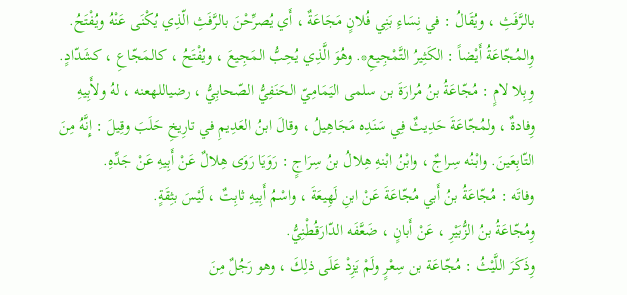بالرَّفَثِ ، ويُقَالُ : في نِسَاءِ بَنِي فُلانٍ مَجَاعَةٌ ، أَي يُصرِّحْنَ بالرَّفَثِ الّذِي يُكْنَى عَنْهُ ويُفْتَحُ.
وِالمُجّاعَةُ أَيْضاً : الكَثِيرُ التَّمْجِيعِ*. وهُوَ الَّذِي يُحِبُّ المَجِيعَ ، ويُفْتَحُ ، كالمَجّاعِ ، كشَدّادٍ.
وِبِلا لامٍ : مُجّاعَةُ بنُ مُرارَةَ بن سلمى اليَمَامِيّ الحَنَفِيُّ الصّحابِيُّ ، رضياللهعنه ، لهُ ولأَبِيهِ وِفادةٌ ، ولمُجّاعَةَ حَدِيثٌ فِي سَنَدِه مَجَاهِيلُ ، وقالَ ابنُ العَدِيمِ في تارِيخِ حَلَبَ وقِيلَ : إِنَّهُ مِنَ التّابِعَينَ. وابْنُه سِراجٌ ، وابْنُ ابْنهِ هِلالُ بنُ سِرَاجٍ : رَوَيَا رَوَى هِلالٌ عَنْ أَبِيهِ عَنْ جَدِّهِ.
وفاتَه : مُجّاعَةُ بنُ أَبي مُجّاعَةَ عَنْ ابنِ لَهِيعَةَ ، واسْمُ أَبِيهِ ثابِتٌ ، لَيْسَ بثِقَةٍ.
وِمُجّاعَةُ بنُ الزُّبَيْرِ ، عَنْ أَبانٍ ، ضَعَّفَه الدّارَقُطْنِيُّ.
وِذَكَرَ اللَّيْثُ : مُجّاعَة بن سِعْرٍ ولَمْ يَزِدْ عَلَى ذلِكَ ، وهو رَجُلٌ مِنَ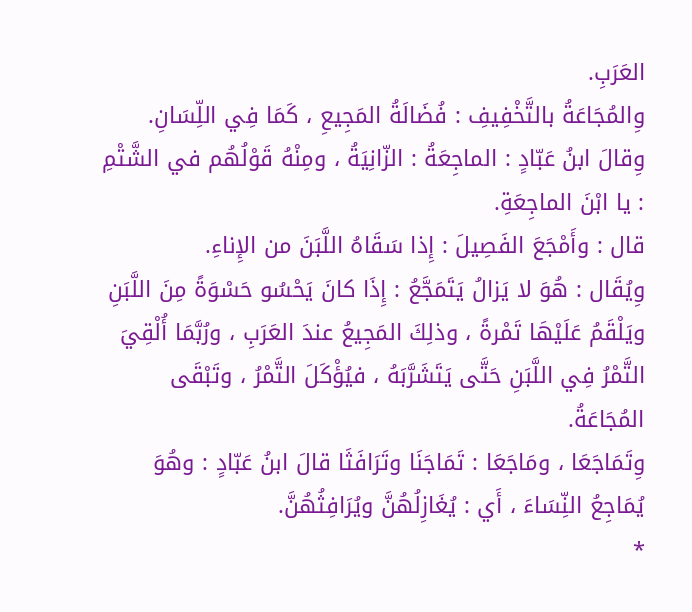العَرَبِ.
وِالمُجَاعَةُ بالتَّخْفِيفِ : فُضَالَةُ المَجِيعِ ، كَمَا فِي اللِّسَانِ.
وِقالَ ابنُ عَبّادٍ : الماجِعَةُ : الزّانِيَةُ ، ومِنْهُ قَوْلُهُم في الشَّتْمِ : يا ابْنَ الماجِعَةِ.
قال : وأَمْجَعَ الفَصِيلَ : إِذا سَقَاهُ اللَّبَنَ من الإِناءِ.
وِيُقَال : هُوَ لا يَزالُ يَتَمَجَّعُ : إِذَا كانَ يَحْسُو حَسْوَةً مِنَ اللَّبَنِ ويَلْقَمُ عَلَيْهَا تَمْرةً ، وذلِكَ المَجِيعُ عندَ العَرَبِ ، ورُبَّمَا أُلْقِيَ التَّمْرُ فِي اللَّبَنِ حَتَّى يَتَشَرَّبَهُ ، فيُؤْكَلَ التَّمْرُ ، وتَبْقَى المُجَاعَةُ.
وِتَمَاجَعَا ، ومَاجَعَا : تَمَاجَنَا وتَرَافَثَا قالَ ابنُ عَبّادٍ : وهُوَ يُمَاجِعُ النِّسَاءَ ، أَي : يُغَازِلُهُنَّ ويُرَافِثُهُنَّ.
*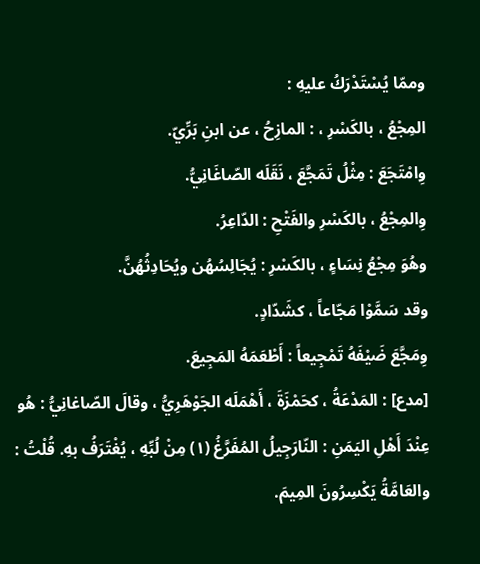وممّا يُسْتَدْرَكُ عليهِ :
المِجْعُ ، بالكَسْرِ ، : المازِحُ ، عن ابنِ بَرِّيّ.
وِامْتَجَعَ : مِثْلُ تَمَجَّعَ ، نَقَلَه الصّاغَانِيُّ.
وِالمِجْعُ ، بالكَسْرِ والفَتْحِ : الدّاعِرُ.
وهُوَ مِجْعُ نِسَاءٍ ، بالكَسْرِ : يُجَالِسُهُن ويُحَادِثُهُنَّ.
وقد سَمَّوْا مَجّاعاً ، كشَدّادٍ.
وِمَجَّعَ ضَيْفَهُ تَمْجِيعاً : أَطْعَمَهُ المَجِيعَ.
[مدع] : المَدْعَةُ ، كحَمْزَةَ ، أَهْمَلَه الجَوْهَرِيُّ ، وقالَ الصّاغانِيُّ : هُو عِنْدَ أَهْلِ اليَمَنِ : النّارَجِيلُ المُفَرَّغُ (١) مِنْ لُبِّهِ ، يُغْتَرَفُ بهِ. قُلْتُ : والعَامَّةُ يَكْسِرُونَ المِيمَ.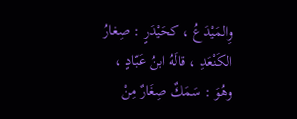وِالمَيْدَعُ ، كحَيْدَرٍ : صِغارُ الكَنْعَدِ ، قالَهُ ابنُ عَبّادٍ ، وهُوَ : سَمَكٌ صِغَارٌ مِنْ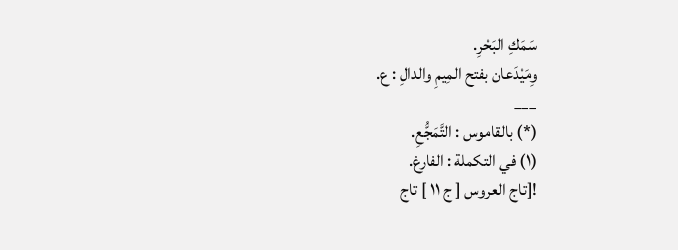سَمَكِ البَحْرِ.
وِمَيْدَعان بفتح المِيمِ والدالِ : ع.
___
(*) بالقاموس : التَّمَجُّعِ.
(١) في التكملة : الفارغ.
![تاج العروس [ ج ١١ ] تاج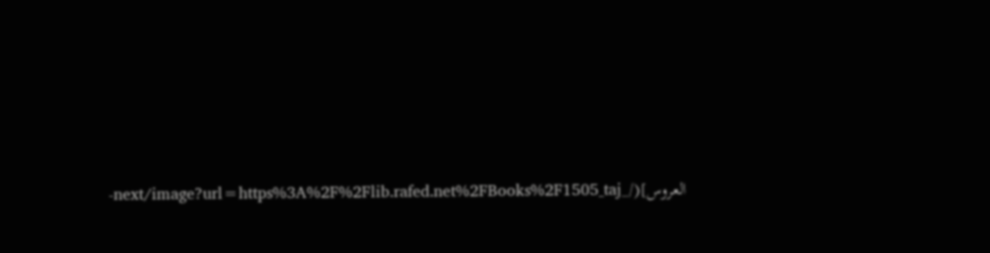العروس](/_next/image?url=https%3A%2F%2Flib.rafed.net%2FBooks%2F1505_taj-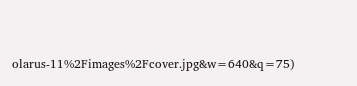olarus-11%2Fimages%2Fcover.jpg&w=640&q=75)